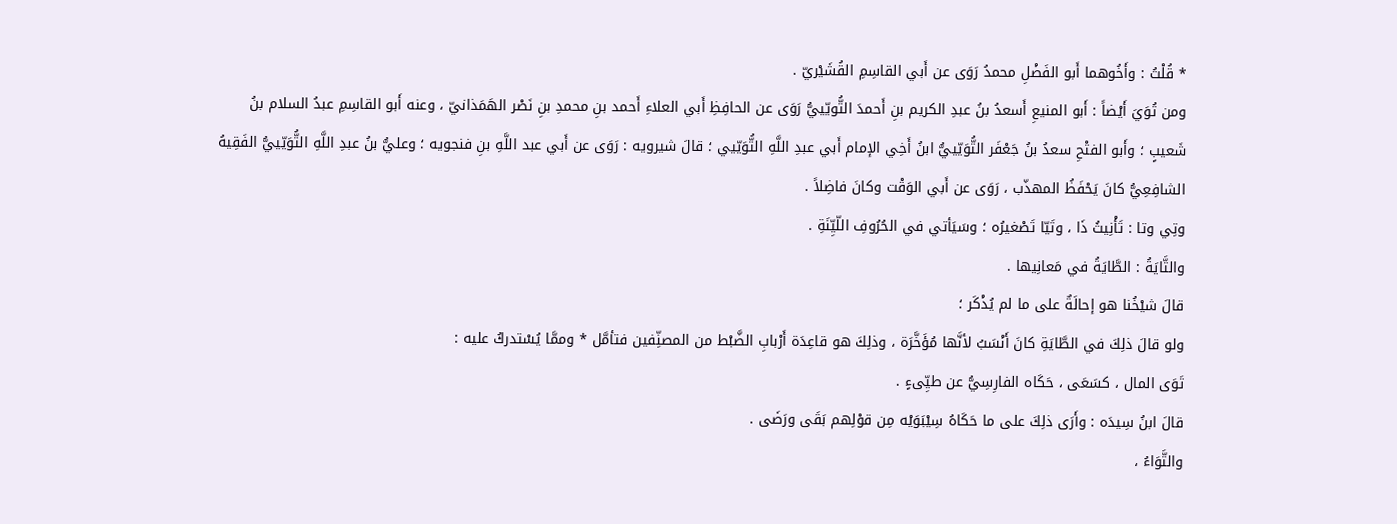* قُلْتُ : وأَخُوهما أَبو الفَضْلِ محمدُ رَوَى عن أَبي القاسِمِ القُشَيْريّ .
ومن تُوَيَ أَيْضاً : أَبو المنيعِ أَسعدُ بنُ عبدِ الكريم بنِ أَحمدَ التُّويّييُّ رَوَى عن الحافِظِ أَبي العلاءِ أَحمد بنِ محمدِ بنِ نَصْر الهَمَذانيّ ، وعنه أَبو القاسِمِ عبدُ السلام بنُ شَعيبٍ ؛ وأَبو الفتْحِ سعدُ بنُ جَعْفَر التُّوَيّييُّ ابنُ أَخِي الإمام أَبي عبدِ اللَّهِ التُّوَيّيي ؛ قالَ شيرويه : رَوَى عن أَبي عبد اللَّهِ بنِ فنجويه ؛ وعليُّ بنُ عبدِ اللَّهِ التُّوَيّييُّ الفَقِيهُ الشافِعِيُّ كانَ يَحْفَظُ المهذّب ، رَوَى عن أَبي الوَقْت وكانَ فاضِلاً .
وتِي وتا : تَأْنِيثُ ذَا ، وتَيّا تَصْغيرُه ؛ وسَيَأتي في الحُرُوفِ اللّيِّنَةِ .
والتَّايَةُ : الطَّايَةُ في مَعانِيها .
قالَ شيْخُنا هو إحالَةٌ على ما لم يُذْكَر ؛
ولو قالَ ذلِكَ في الطَّايَةِ كانَ أَنْسَبُ لأنَّها مُؤَخَّرَة ، وذلِكَ هو قاعِدَة أَرْبابِ الضَّبْط من المصنِّفين فتأمَّل * وممَّا يُسْتدركُ عليه :
تَوَى المال ، كسَعَى ، حَكَاه الفارِسِيُّ عن طيِّىءٍ .
قالَ ابنُ سِيدَه : وأَرَى ذلِكَ على ما حَكَاهُ سِيْبَوَيْه مِن قوْلِهم بَقَى ورَضَى .
والتَّوَاءُ ،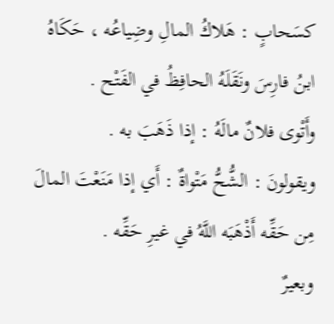كسَحابٍ : هَلاكُ المالِ وضِياعُه ، حَكَاهُ ابنُ فارِسَ ونَقَلَهُ الحافِظُ في الفَتْح .
وأَتْوى فلانٌ مالَهُ : إذا ذَهَبَ به .
ويقولونَ : الشُّحُّ مَتْواةٌ : أَي إذا مَنَعْتَ المالَ مِن حَقِّه أَذْهَبَه اللَّهُ في غيرِ حَقِّه .
وبعيرٌ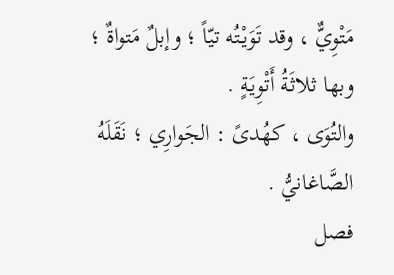مَتْوِيٌّ ، وقد تَوَيْتُه تيّاً ؛ وإبلٌ مَتواةٌ ؛ وبها ثلاثَةُ أَتْوِيَةٍ .
والتُوَى ، كهُدىً : الجَوارِي ؛ نَقَلَهُ الصَّاغانيُّ .
فصل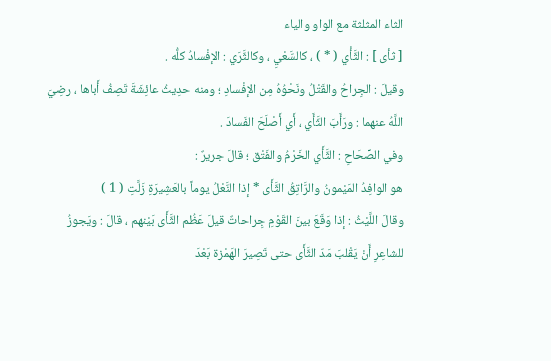الثاء المثلثة مع الواو والياء
[ ثأى ] : الثَّأْي ( * ) ، كالسَّعْيِ ، وكالثَّرَي : الإفْسادُ كلُّه .
وقيلَ : الجِراحُ والقَتْلُ ونَحْوُهُ مِن الإفْسادِ ؛ ومنه حدِيثُ عائِشَةَ تَصِفُ أَباها ، رضِيَ اللَّهُ عنهما : ورَأَبَ الثَّأَي ، أَي أَصْلَحَ الفَسادَ .
وفي الصِّحَاحِ : الثَّأَي الخَرْمُ والفَتْق ؛ قالَ جريرٌ :
هو الوافِدُ المَيْمونُ والرَّاتِقُ الثَّأَى * إذا النَّعْلُ يوماً بالعَشِيرَةِ زَلَّتِ ( 1 )
وقالَ اللَّيْثُ : إذا وَقَعَ بينَ القَوْمِ جِراحاتٌ قيلَ عَظُم الثَّأَى بَيْنهم ، قالَ : ويَجوزُ للشاعِرِ أَنْ يَقْلبَ مَدّ الثَّأَى حتى تَصِيرَ الهَمْزة بَعْدَ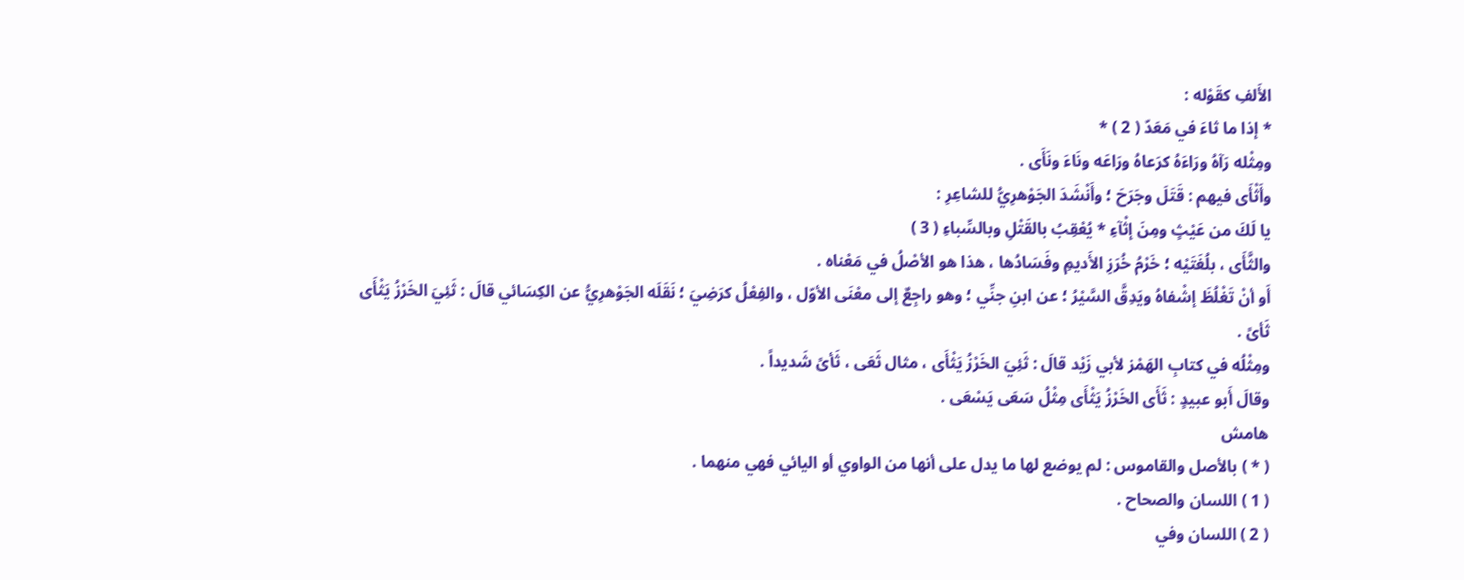الأَلفِ كقَوْله :
* إذا ما ثاءَ في مَعَدّ ( 2 ) *
ومِثْله رَآهُ ورَاءَهُ كرَعاهُ ورَاعَه ونَاءَ ونَأَى .
وأَثْأَى فيهم : قَتَلَ وجَرَحَ ؛ وأَنْشَدَ الجَوْهرِيُّ للشاعِرِ :
يا لَكَ من عَيْثٍ ومِنَ إثْآءِ * يُعْقِبُ بالقَتْلِ وبالسِّباءِ ( 3 )
والثَّأَى ، بلُغَتَيْه ؛ خَرْمُ خُرَزِ الأَديمِ وفَسَادُها ، هذا هو الأصْلُ في مَعْناه .
أَو أنْ تَغْلُظَ إشْفاهُ ويَدِقَّ السَّيْرُ ؛ عن ابنِ جنِّي ؛ وهو راجِعٌ إلى معْنَى الأوّل ، والفِعْلُ كرَضِيَ ؛ نَقَلَه الجَوْهرِيُّ عن الكِسَائي قالَ : ثَئِيَ الخَرْزُ يَثْأَى ثَأىً .
ومِثْلُه في كتابِ الهَمْز لأبي زَيْد قالَ : ثَئِيَ الخَرْزُ يَثْأَى ، مثال ثَعَى ، ثَأىً شَديداً .
وقالَ أَبو عبيدٍ : ثَأَى الخَرْزُ يَثْأَى مِثْلُ سَعَى يَسْعَى .
هامش
( * ) بالأصل والقاموس : لم يوضع لها ما يدل على أنها من الواوي أو اليائي فهي منهما .
( 1 ) اللسان والصحاح .
( 2 ) اللسان وفي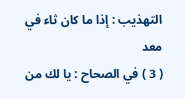التهذيب : إذا ما كان ثاء في معد
( 3 ) في الصحاح : يا لك من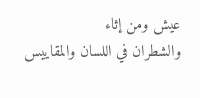عيش ومن إثاء
والشطران في اللسان والمقاييس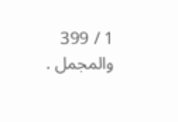1 / 399 والمجمل .